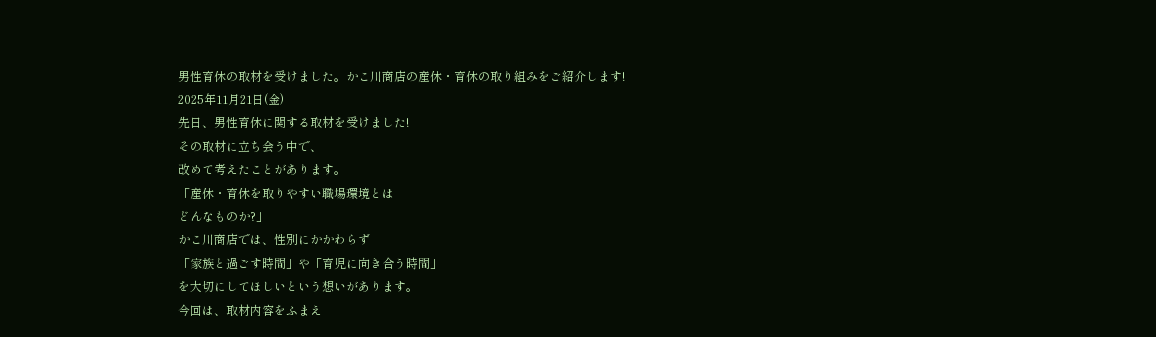男性育休の取材を受けました。かこ川商店の産休・育休の取り組みをご紹介します!
2025年11月21日(金)
先日、男性育休に関する取材を受けました!
その取材に立ち会う中で、
改めて考えたことがあります。
「産休・育休を取りやすい職場環境とは
どんなものか?」
かこ川商店では、性別にかかわらず
「家族と過ごす時間」や「育児に向き合う時間」
を大切にしてほしいという想いがあります。
今回は、取材内容をふまえ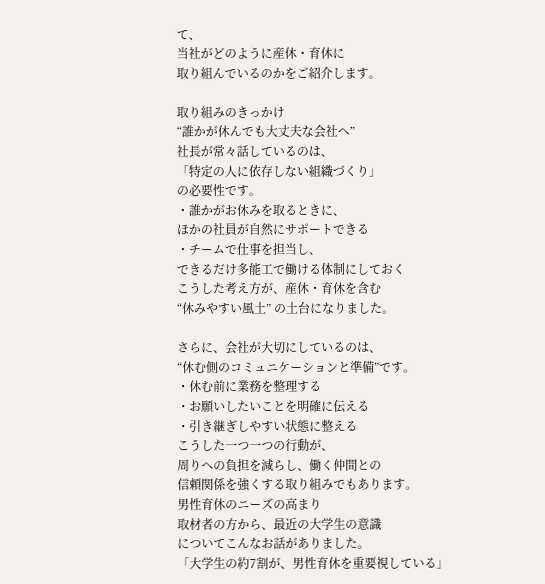て、
当社がどのように産休・育休に
取り組んでいるのかをご紹介します。

取り組みのきっかけ
“誰かが休んでも大丈夫な会社へ”
社長が常々話しているのは、
「特定の人に依存しない組織づくり」
の必要性です。
・誰かがお休みを取るときに、
ほかの社員が自然にサポートできる
・チームで仕事を担当し、
できるだけ多能工で働ける体制にしておく
こうした考え方が、産休・育休を含む
“休みやすい風土” の土台になりました。

さらに、会社が大切にしているのは、
“休む側のコミュニケーションと準備”です。
・休む前に業務を整理する
・お願いしたいことを明確に伝える
・引き継ぎしやすい状態に整える
こうした一つ一つの行動が、
周りへの負担を減らし、働く仲間との
信頼関係を強くする取り組みでもあります。
男性育休のニーズの高まり
取材者の方から、最近の大学生の意識
についてこんなお話がありました。
「大学生の約7割が、男性育休を重要視している」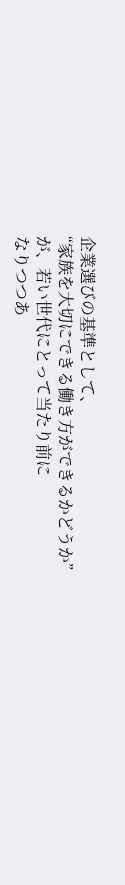企業選びの基準として、
“家族を大切にできる働き方ができるかどうか”
が、若い世代にとって当たり前に
なりつつあ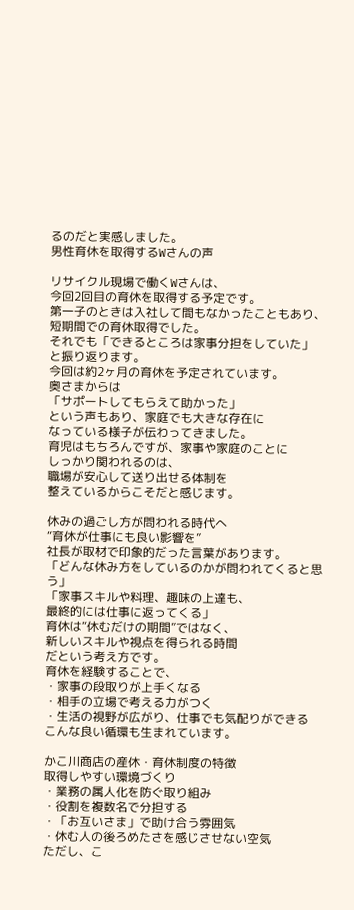るのだと実感しました。
男性育休を取得するWさんの声

リサイクル現場で働くWさんは、
今回2回目の育休を取得する予定です。
第一子のときは入社して間もなかったこともあり、
短期間での育休取得でした。
それでも「できるところは家事分担をしていた」
と振り返ります。
今回は約2ヶ月の育休を予定されています。
奥さまからは
「サポートしてもらえて助かった」
という声もあり、家庭でも大きな存在に
なっている様子が伝わってきました。
育児はもちろんですが、家事や家庭のことに
しっかり関われるのは、
職場が安心して送り出せる体制を
整えているからこそだと感じます。

休みの過ごし方が問われる時代へ
“育休が仕事にも良い影響を”
社長が取材で印象的だった言葉があります。
「どんな休み方をしているのかが問われてくると思う」
「家事スキルや料理、趣味の上達も、
最終的には仕事に返ってくる」
育休は“休むだけの期間”ではなく、
新しいスキルや視点を得られる時間
だという考え方です。
育休を経験することで、
・家事の段取りが上手くなる
・相手の立場で考える力がつく
・生活の視野が広がり、仕事でも気配りができる
こんな良い循環も生まれています。

かこ川商店の産休・育休制度の特徴
取得しやすい環境づくり
・業務の属人化を防ぐ取り組み
・役割を複数名で分担する
・「お互いさま」で助け合う雰囲気
・休む人の後ろめたさを感じさせない空気
ただし、こ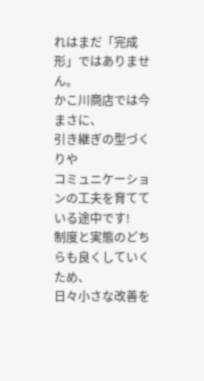れはまだ「完成形」ではありません。
かこ川商店では今まさに、
引き継ぎの型づくりや
コミュニケーションの工夫を育てている途中です!
制度と実態のどちらも良くしていくため、
日々小さな改善を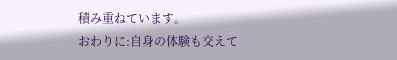積み重ねています。
おわりに:自身の体験も交えて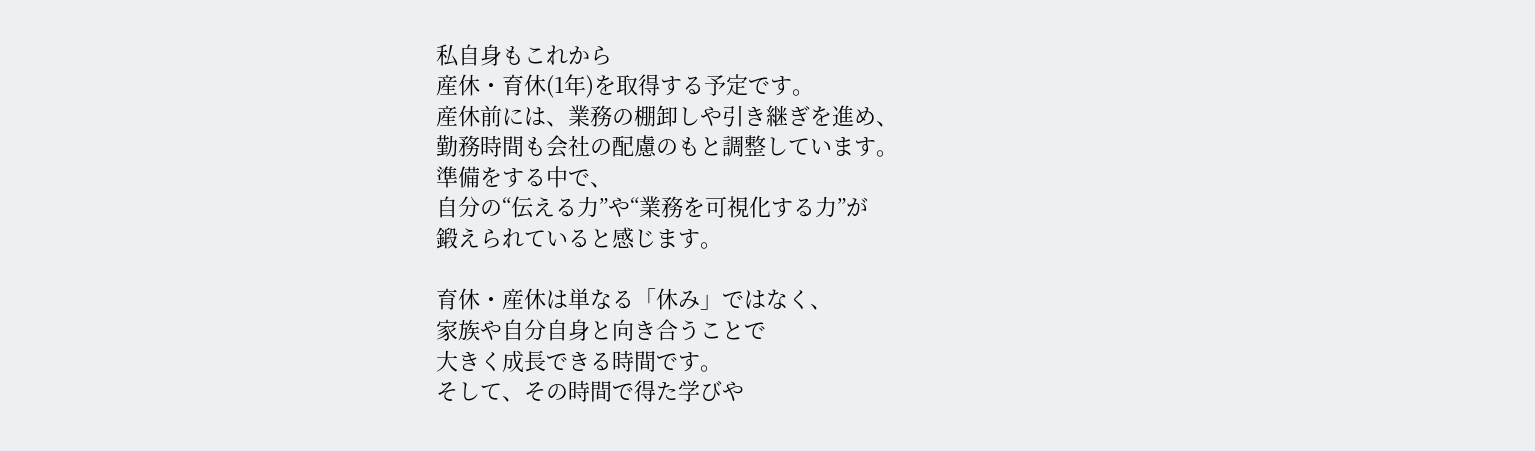私自身もこれから
産休・育休(1年)を取得する予定です。
産休前には、業務の棚卸しや引き継ぎを進め、
勤務時間も会社の配慮のもと調整しています。
準備をする中で、
自分の“伝える力”や“業務を可視化する力”が
鍛えられていると感じます。

育休・産休は単なる「休み」ではなく、
家族や自分自身と向き合うことで
大きく成長できる時間です。
そして、その時間で得た学びや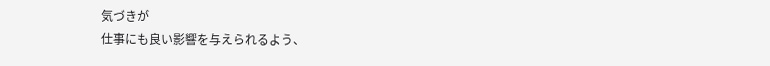気づきが
仕事にも良い影響を与えられるよう、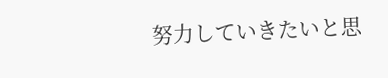努力していきたいと思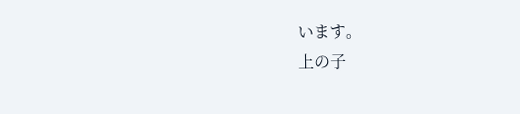います。
上の子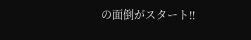の面倒がスタート!!